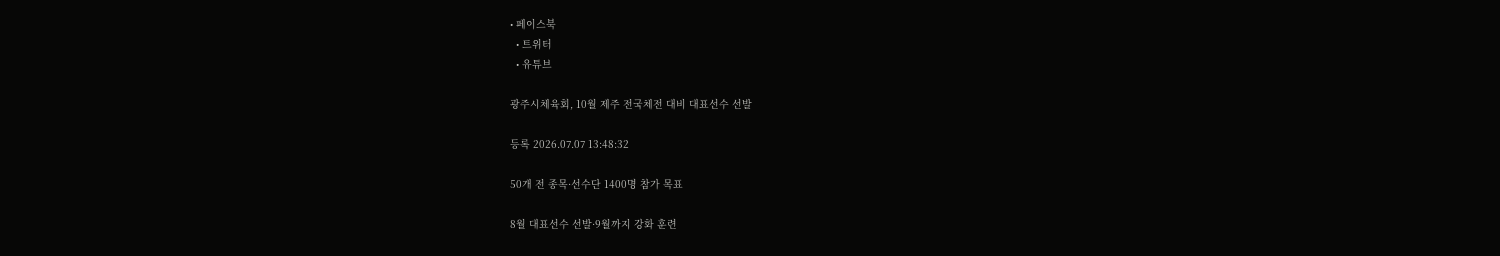• 페이스북
  • 트위터
  • 유튜브

광주시체육회, 10월 제주 전국체전 대비 대표선수 선발

등록 2026.07.07 13:48:32

50개 전 종목·선수단 1400명 참가 목표

8월 대표선수 선발·9월까지 강화 훈련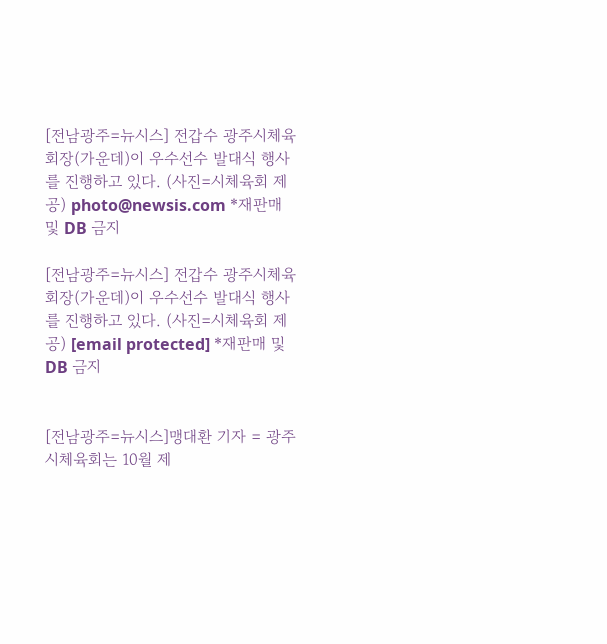[전남광주=뉴시스] 전갑수 광주시체육회장(가운데)이 우수선수 발대식 행사를 진행하고 있다. (사진=시체육회 제공) photo@newsis.com *재판매 및 DB 금지

[전남광주=뉴시스] 전갑수 광주시체육회장(가운데)이 우수선수 발대식 행사를 진행하고 있다. (사진=시체육회 제공) [email protected] *재판매 및 DB 금지


[전남광주=뉴시스]맹대환 기자 = 광주시체육회는 10월 제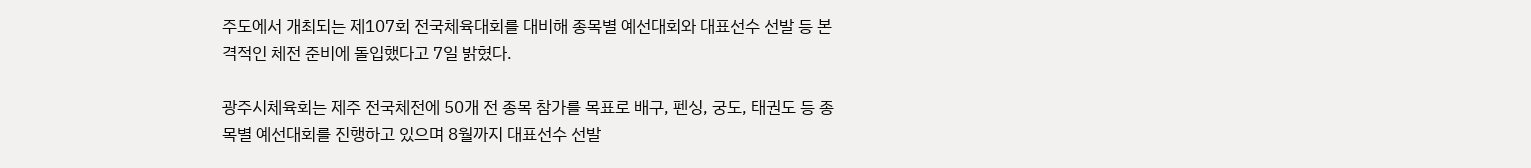주도에서 개최되는 제107회 전국체육대회를 대비해 종목별 예선대회와 대표선수 선발 등 본격적인 체전 준비에 돌입했다고 7일 밝혔다.

광주시체육회는 제주 전국체전에 50개 전 종목 참가를 목표로 배구, 펜싱, 궁도, 태권도 등 종목별 예선대회를 진행하고 있으며 8월까지 대표선수 선발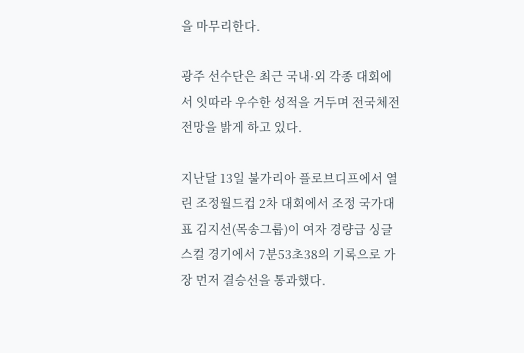을 마무리한다.

광주 선수단은 최근 국내·외 각종 대회에서 잇따라 우수한 성적을 거두며 전국체전 전망을 밝게 하고 있다.

지난달 13일 불가리아 플로브디프에서 열린 조정월드컵 2차 대회에서 조정 국가대표 김지선(목송그룹)이 여자 경량급 싱글스컬 경기에서 7분53초38의 기록으로 가장 먼저 결승선을 통과했다.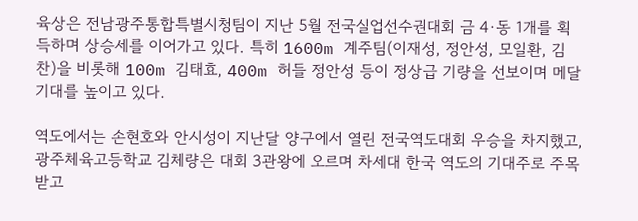육상은 전남광주통합특별시청팀이 지난 5월 전국실업선수권대회 금 4·동 1개를 획득하며 상승세를 이어가고 있다. 특히 1600m 계주팀(이재성, 정안성, 모일환, 김찬)을 비롯해 100m 김태효, 400m 허들 정안성 등이 정상급 기량을 선보이며 메달 기대를 높이고 있다.

역도에서는 손현호와 안시성이 지난달 양구에서 열린 전국역도대회 우승을 차지했고, 광주체육고등학교 김체량은 대회 3관왕에 오르며 차세대 한국 역도의 기대주로 주목받고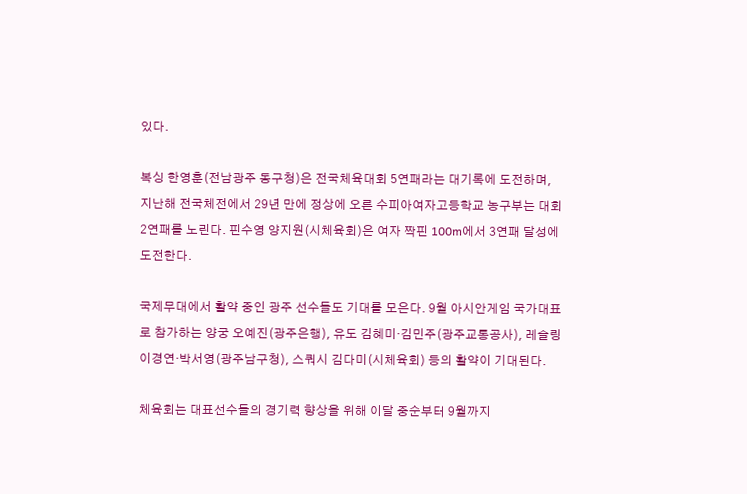있다.

복싱 한영훈(전남광주 동구청)은 전국체육대회 5연패라는 대기록에 도전하며, 지난해 전국체전에서 29년 만에 정상에 오른 수피아여자고등학교 농구부는 대회 2연패를 노린다. 핀수영 양지원(시체육회)은 여자 짝핀 100m에서 3연패 달성에 도전한다.

국제무대에서 활약 중인 광주 선수들도 기대를 모은다. 9월 아시안게임 국가대표로 참가하는 양궁 오예진(광주은행), 유도 김혜미·김민주(광주교통공사), 레슬링 이경연·박서영(광주남구청), 스쿼시 김다미(시체육회) 등의 활약이 기대된다.

체육회는 대표선수들의 경기력 향상을 위해 이달 중순부터 9월까지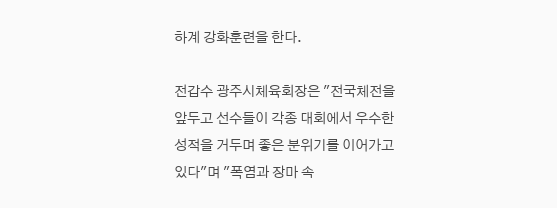하계 강화훈련을 한다.

전갑수 광주시체육회장은 "전국체전을 앞두고 선수들이 각종 대회에서 우수한 성적을 거두며 좋은 분위기를 이어가고 있다"며 "폭염과 장마 속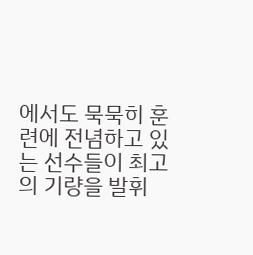에서도 묵묵히 훈련에 전념하고 있는 선수들이 최고의 기량을 발휘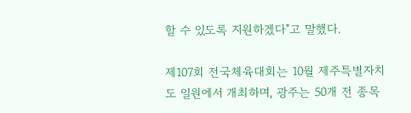할 수 있도록 지원하겠다"고 말했다.

제107회 전국체육대회는 10월 제주특별자치도 일원에서 개최하며, 광주는 50개 전 종목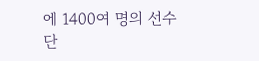에 1400여 명의 선수단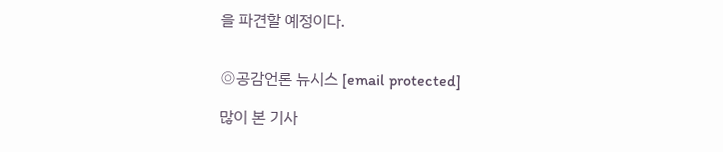을 파견할 예정이다.


◎공감언론 뉴시스 [email protected]

많이 본 기사